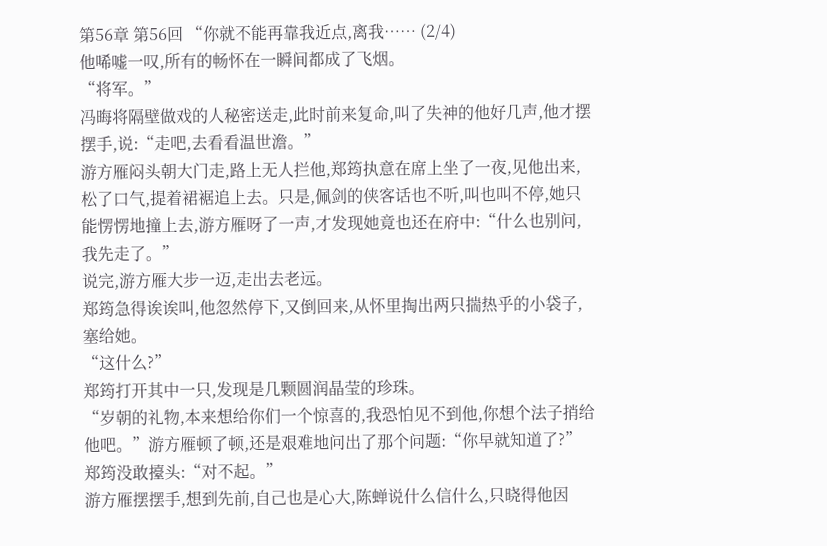第56章 第56回 “你就不能再靠我近点,离我…… (2/4)
他唏嘘一叹,所有的畅怀在一瞬间都成了飞烟。
“将军。”
冯晦将隔壁做戏的人秘密送走,此时前来复命,叫了失神的他好几声,他才摆摆手,说:“走吧,去看看温世澹。”
游方雁闷头朝大门走,路上无人拦他,郑筠执意在席上坐了一夜,见他出来,松了口气,提着裙裾追上去。只是,佩剑的侠客话也不听,叫也叫不停,她只能愣愣地撞上去,游方雁呀了一声,才发现她竟也还在府中:“什么也别问,我先走了。”
说完,游方雁大步一迈,走出去老远。
郑筠急得诶诶叫,他忽然停下,又倒回来,从怀里掏出两只揣热乎的小袋子,塞给她。
“这什么?”
郑筠打开其中一只,发现是几颗圆润晶莹的珍珠。
“岁朝的礼物,本来想给你们一个惊喜的,我恐怕见不到他,你想个法子捎给他吧。”游方雁顿了顿,还是艰难地问出了那个问题:“你早就知道了?”
郑筠没敢擡头:“对不起。”
游方雁摆摆手,想到先前,自己也是心大,陈蝉说什么信什么,只晓得他因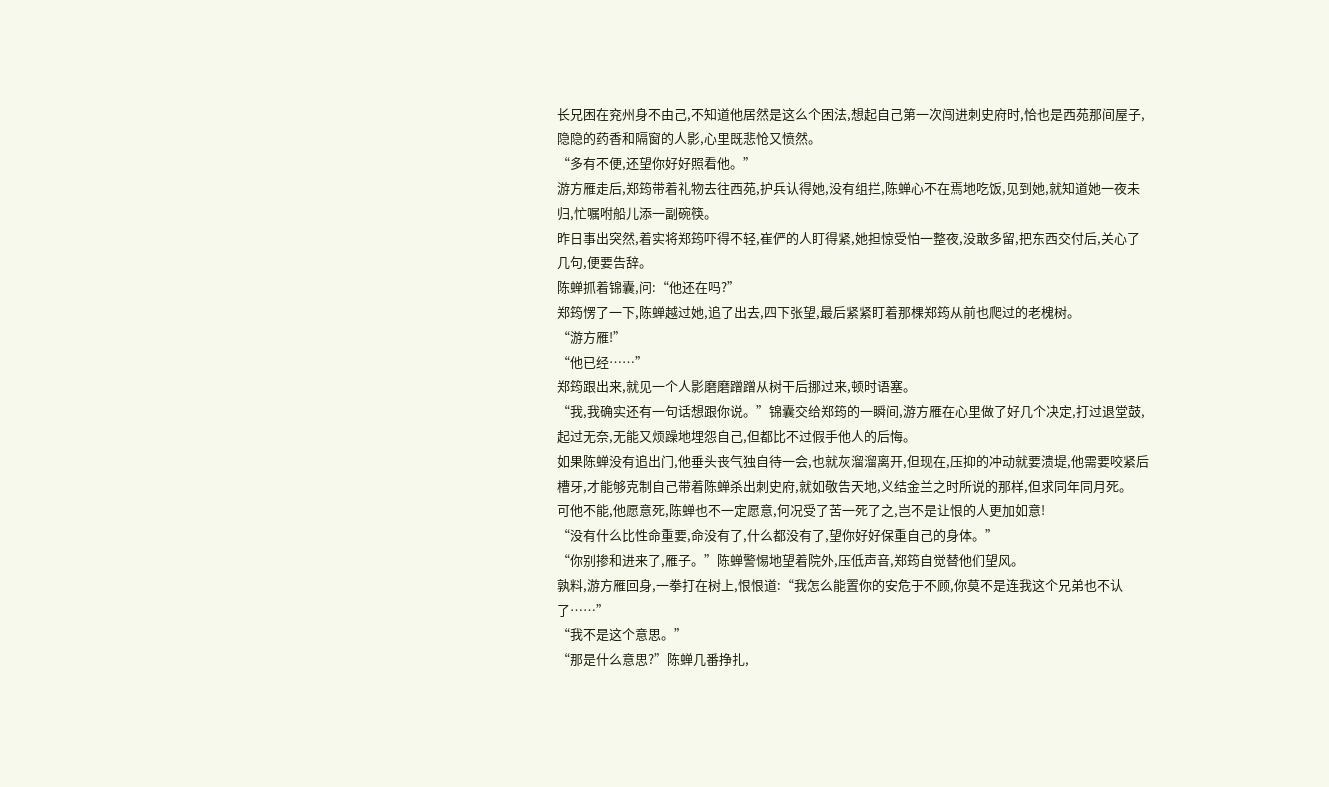长兄困在兖州身不由己,不知道他居然是这么个困法,想起自己第一次闯进刺史府时,恰也是西苑那间屋子,隐隐的药香和隔窗的人影,心里既悲怆又愤然。
“多有不便,还望你好好照看他。”
游方雁走后,郑筠带着礼物去往西苑,护兵认得她,没有组拦,陈蝉心不在焉地吃饭,见到她,就知道她一夜未归,忙嘱咐船儿添一副碗筷。
昨日事出突然,着实将郑筠吓得不轻,崔俨的人盯得紧,她担惊受怕一整夜,没敢多留,把东西交付后,关心了几句,便要告辞。
陈蝉抓着锦囊,问:“他还在吗?”
郑筠愣了一下,陈蝉越过她,追了出去,四下张望,最后紧紧盯着那棵郑筠从前也爬过的老槐树。
“游方雁!”
“他已经……”
郑筠跟出来,就见一个人影磨磨蹭蹭从树干后挪过来,顿时语塞。
“我,我确实还有一句话想跟你说。”锦囊交给郑筠的一瞬间,游方雁在心里做了好几个决定,打过退堂鼓,起过无奈,无能又烦躁地埋怨自己,但都比不过假手他人的后悔。
如果陈蝉没有追出门,他垂头丧气独自待一会,也就灰溜溜离开,但现在,压抑的冲动就要溃堤,他需要咬紧后槽牙,才能够克制自己带着陈蝉杀出刺史府,就如敬告天地,义结金兰之时所说的那样,但求同年同月死。
可他不能,他愿意死,陈蝉也不一定愿意,何况受了苦一死了之,岂不是让恨的人更加如意!
“没有什么比性命重要,命没有了,什么都没有了,望你好好保重自己的身体。”
“你别掺和进来了,雁子。”陈蝉警惕地望着院外,压低声音,郑筠自觉替他们望风。
孰料,游方雁回身,一拳打在树上,恨恨道:“我怎么能置你的安危于不顾,你莫不是连我这个兄弟也不认了……”
“我不是这个意思。”
“那是什么意思?”陈蝉几番挣扎,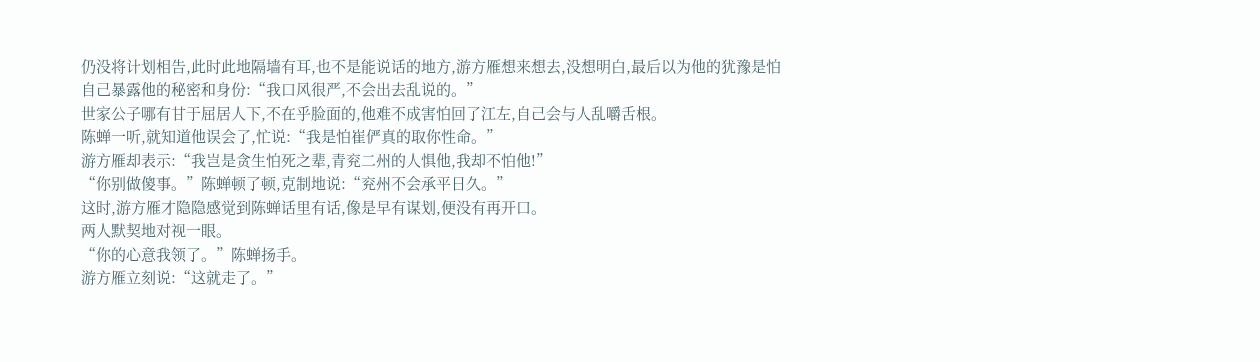仍没将计划相告,此时此地隔墙有耳,也不是能说话的地方,游方雁想来想去,没想明白,最后以为他的犹豫是怕自己暴露他的秘密和身份:“我口风很严,不会出去乱说的。”
世家公子哪有甘于屈居人下,不在乎脸面的,他难不成害怕回了江左,自己会与人乱嚼舌根。
陈蝉一听,就知道他误会了,忙说:“我是怕崔俨真的取你性命。”
游方雁却表示:“我岂是贪生怕死之辈,青兖二州的人惧他,我却不怕他!”
“你别做傻事。”陈蝉顿了顿,克制地说:“兖州不会承平日久。”
这时,游方雁才隐隐感觉到陈蝉话里有话,像是早有谋划,便没有再开口。
两人默契地对视一眼。
“你的心意我领了。”陈蝉扬手。
游方雁立刻说:“这就走了。”